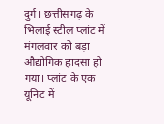दुर्ग। छत्तीसगढ़ के भिलाई स्टील प्लांट में मंगलवार को बड़ा औद्योगिक हादसा हो गया। प्लांट के एक यूनिट में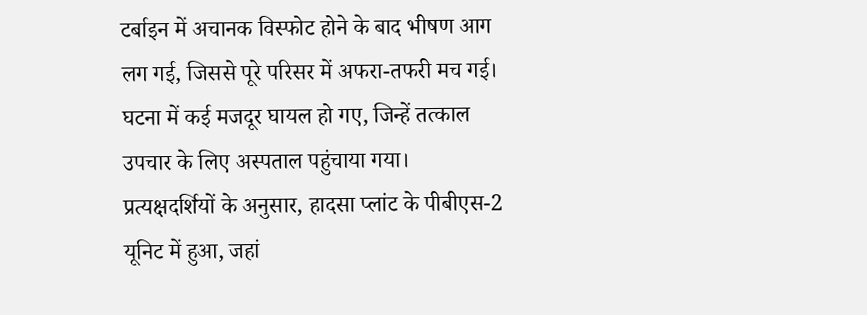टर्बाइन में अचानक विस्फोट होने के बाद भीषण आग लग गई, जिससे पूरे परिसर में अफरा-तफरी मच गई। घटना में कई मजदूर घायल हो गए, जिन्हें तत्काल उपचार के लिए अस्पताल पहुंचाया गया।
प्रत्यक्षदर्शियों के अनुसार, हादसा प्लांट के पीबीएस-2 यूनिट में हुआ, जहां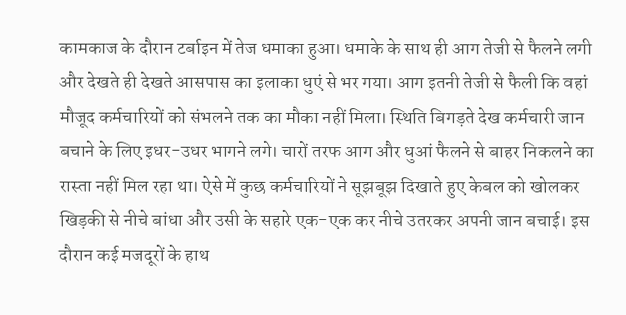कामकाज के दौरान टर्बाइन में तेज धमाका हुआ। धमाके के साथ ही आग तेजी से फैलने लगी और देखते ही देखते आसपास का इलाका धुएं से भर गया। आग इतनी तेजी से फैली कि वहां मौजूद कर्मचारियों को संभलने तक का मौका नहीं मिला। स्थिति बिगड़ते देख कर्मचारी जान बचाने के लिए इधर-उधर भागने लगे। चारों तरफ आग और धुआं फैलने से बाहर निकलने का रास्ता नहीं मिल रहा था। ऐसे में कुछ कर्मचारियों ने सूझबूझ दिखाते हुए केबल को खोलकर खिड़की से नीचे बांधा और उसी के सहारे एक-एक कर नीचे उतरकर अपनी जान बचाई। इस दौरान कई मजदूरों के हाथ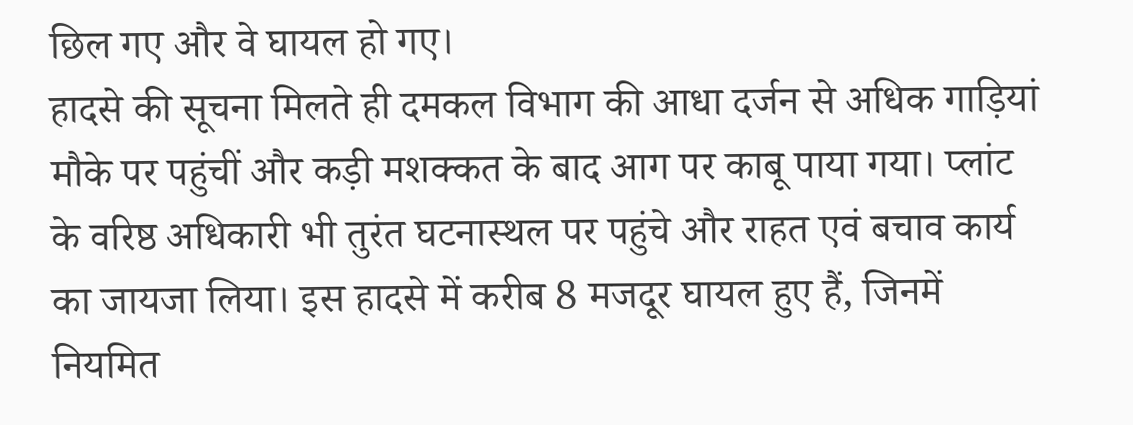छिल गए और वे घायल हो गए।
हादसे की सूचना मिलते ही दमकल विभाग की आधा दर्जन से अधिक गाड़ियां मौके पर पहुंचीं और कड़ी मशक्कत के बाद आग पर काबू पाया गया। प्लांट के वरिष्ठ अधिकारी भी तुरंत घटनास्थल पर पहुंचे और राहत एवं बचाव कार्य का जायजा लिया। इस हादसे में करीब 8 मजदूर घायल हुए हैं, जिनमें नियमित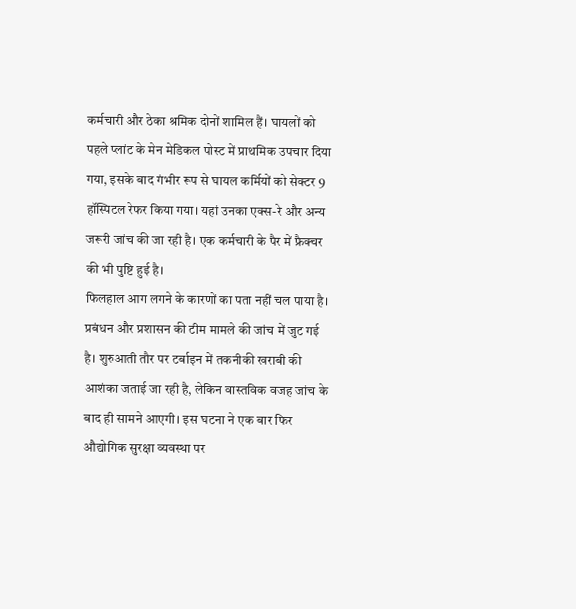कर्मचारी और ठेका श्रमिक दोनों शामिल हैं। घायलों को पहले प्लांट के मेन मेडिकल पोस्ट में प्राथमिक उपचार दिया गया, इसके बाद गंभीर रूप से घायल कर्मियों को सेक्टर 9 हॉस्पिटल रेफर किया गया। यहां उनका एक्स-रे और अन्य जरूरी जांच की जा रही है। एक कर्मचारी के पैर में फ्रैक्चर की भी पुष्टि हुई है।
फिलहाल आग लगने के कारणों का पता नहीं चल पाया है। प्रबंधन और प्रशासन की टीम मामले की जांच में जुट गई है। शुरुआती तौर पर टर्बाइन में तकनीकी खराबी की आशंका जताई जा रही है, लेकिन वास्तविक वजह जांच के बाद ही सामने आएगी। इस घटना ने एक बार फिर औद्योगिक सुरक्षा व्यवस्था पर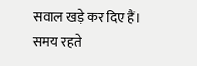सवाल खड़े कर दिए हैं। समय रहते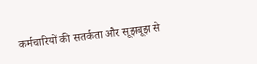कर्मचारियों की सतर्कता और सूझबूझ से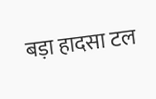बड़ा हादसा टल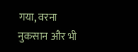गया, वरना नुकसान और भी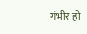गंभीर हो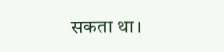सकता था।